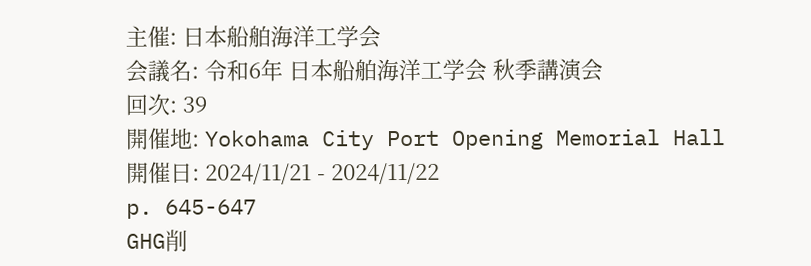主催: 日本船舶海洋工学会
会議名: 令和6年 日本船舶海洋工学会 秋季講演会
回次: 39
開催地: Yokohama City Port Opening Memorial Hall
開催日: 2024/11/21 - 2024/11/22
p. 645-647
GHG削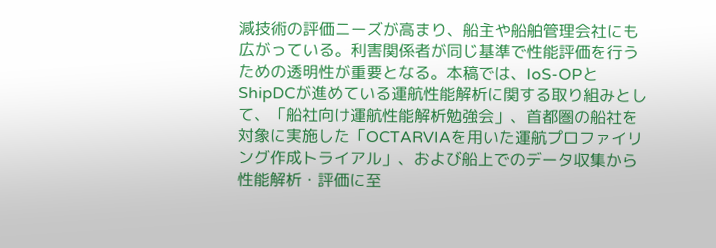減技術の評価ニーズが高まり、船主や船舶管理会社にも広がっている。利害関係者が同じ基準で性能評価を行うための透明性が重要となる。本稿では、IoS-OPとShipDCが進めている運航性能解析に関する取り組みとして、「船社向け運航性能解析勉強会」、首都圏の船社を対象に実施した「OCTARVIAを用いた運航プロファイリング作成トライアル」、および船上でのデータ収集から性能解析・評価に至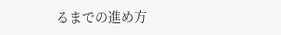るまでの進め方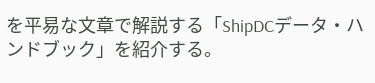を平易な文章で解説する「ShipDCデータ・ハンドブック」を紹介する。